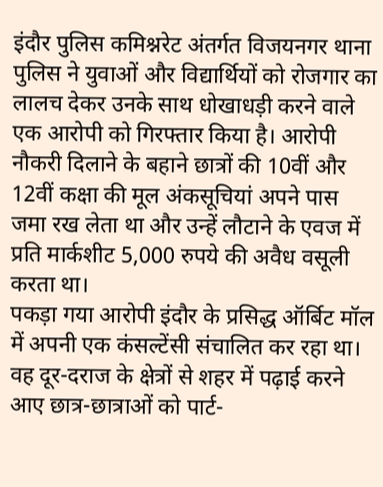इंदौर पुलिस कमिश्नरेट अंतर्गत विजयनगर थाना पुलिस ने युवाओं और विद्यार्थियों को रोजगार का लालच देकर उनके साथ धोखाधड़ी करने वाले एक आरोपी को गिरफ्तार किया है। आरोपी नौकरी दिलाने के बहाने छात्रों की 10वीं और 12वीं कक्षा की मूल अंकसूचियां अपने पास जमा रख लेता था और उन्हें लौटाने के एवज में प्रति मार्कशीट 5,000 रुपये की अवैध वसूली करता था।
पकड़ा गया आरोपी इंदौर के प्रसिद्ध ऑर्बिट मॉल में अपनी एक कंसल्टेंसी संचालित कर रहा था। वह दूर-दराज के क्षेत्रों से शहर में पढ़ाई करने आए छात्र-छात्राओं को पार्ट-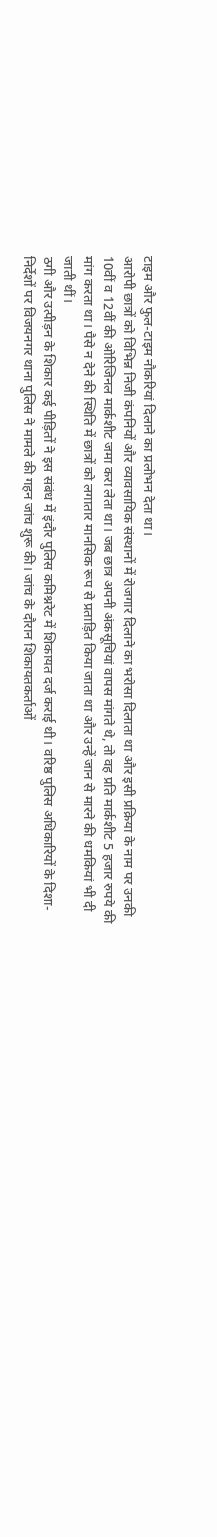टाइम और फुल-टाइम नौकरियां दिलाने का प्रलोभन देता था।
आरोपी छात्रों को विभिन्न निजी कंपनियों और व्यावसायिक संस्थानों में रोजगार दिलाने का भरोसा दिलाता था और इसी प्रक्रिया के नाम पर उनकी 10वीं व 12वीं की ओरिजिनल मार्कशीट जमा करा लेता था। जब छात्र अपनी अंकसूचियां वापस मांगते थे, तो वह प्रति मार्कशीट 5 हजार रुपये की मांग करता था। पैसे न देने की स्थिति में छात्रों को लगातार मानसिक रूप से प्रताड़ित किया जाता था और उन्हें जान से मारने की धमकियां भी दी जाती थीं।
ठगी और उत्पीड़न के शिकार कई पीड़ितों ने इस संबंध में इंदौर पुलिस कमिश्नरेट में शिकायत दर्ज कराई थी। वरिष्ठ पुलिस अधिकारियों के दिशा-निर्देशों पर विजयनगर थाना पुलिस ने मामले की गहन जांच शुरू की। जांच के दौरान शिकायतकर्ताओं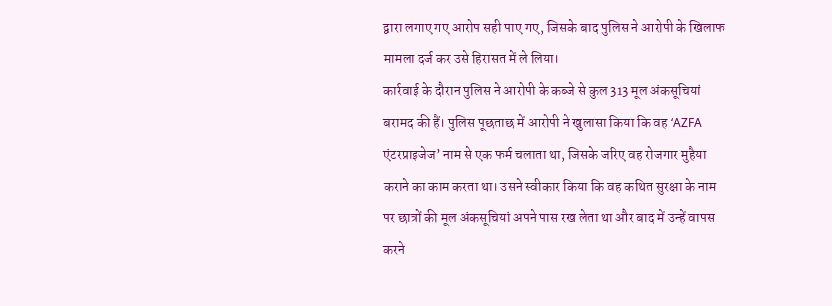द्वारा लगाए गए आरोप सही पाए गए, जिसके बाद पुलिस ने आरोपी के खिलाफ मामला दर्ज कर उसे हिरासत में ले लिया।
कार्रवाई के दौरान पुलिस ने आरोपी के कब्जे से कुल 313 मूल अंकसूचियां बरामद की हैं। पुलिस पूछताछ में आरोपी ने खुलासा किया कि वह ‘AZFA एंटरप्राइजेज’ नाम से एक फर्म चलाता था, जिसके जरिए वह रोजगार मुहैया कराने का काम करता था। उसने स्वीकार किया कि वह कथित सुरक्षा के नाम पर छात्रों की मूल अंकसूचियां अपने पास रख लेता था और बाद में उन्हें वापस करने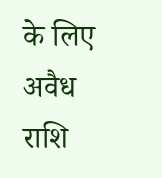के लिए अवैध राशि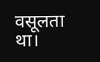वसूलता था।